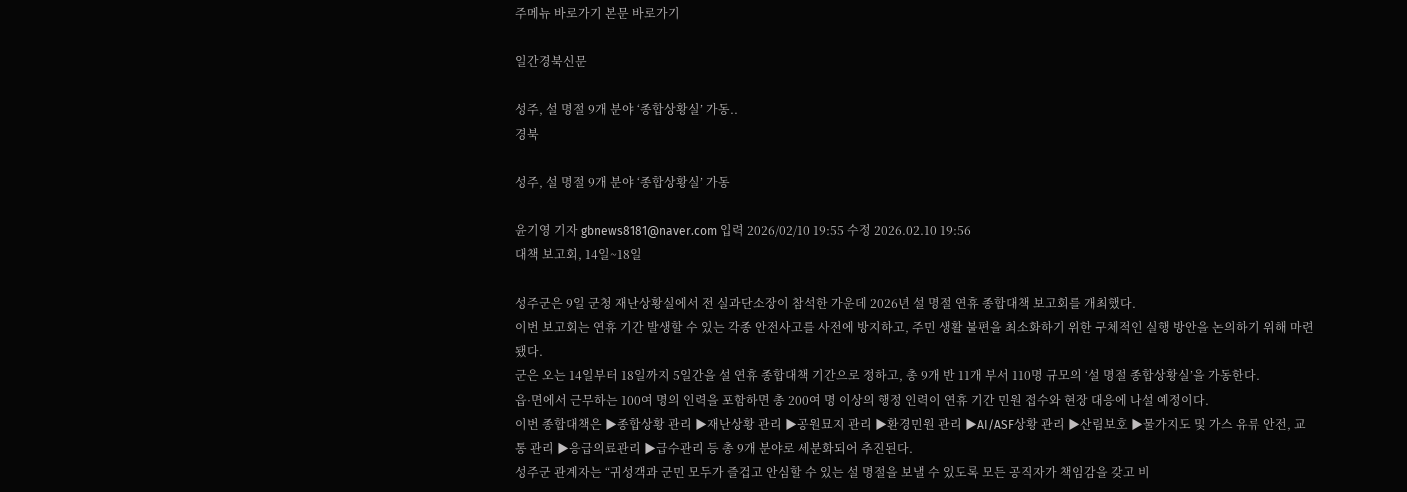주메뉴 바로가기 본문 바로가기

일간경북신문

성주, 설 명절 9개 분야 ‘종합상황실’ 가동..
경북

성주, 설 명절 9개 분야 ‘종합상황실’ 가동

윤기영 기자 gbnews8181@naver.com 입력 2026/02/10 19:55 수정 2026.02.10 19:56
대책 보고회, 14일~18일

성주군은 9일 군청 재난상황실에서 전 실과단소장이 참석한 가운데 2026년 설 명절 연휴 종합대책 보고회를 개최했다.
이번 보고회는 연휴 기간 발생할 수 있는 각종 안전사고를 사전에 방지하고, 주민 생활 불편을 최소화하기 위한 구체적인 실행 방안을 논의하기 위해 마련됐다.
군은 오는 14일부터 18일까지 5일간을 설 연휴 종합대책 기간으로 정하고, 총 9개 반 11개 부서 110명 규모의 ‘설 명절 종합상황실’을 가동한다.
읍·면에서 근무하는 100여 명의 인력을 포함하면 총 200여 명 이상의 행정 인력이 연휴 기간 민원 접수와 현장 대응에 나설 예정이다.
이번 종합대책은 ▶종합상황 관리 ▶재난상황 관리 ▶공원묘지 관리 ▶환경민원 관리 ▶AI/ASF상황 관리 ▶산림보호 ▶물가지도 및 가스 유류 안전, 교통 관리 ▶응급의료관리 ▶급수관리 등 총 9개 분야로 세분화되어 추진된다.
성주군 관계자는 “귀성객과 군민 모두가 즐겁고 안심할 수 있는 설 명절을 보낼 수 있도록 모든 공직자가 책임감을 갖고 비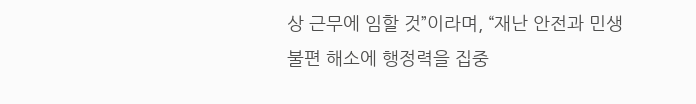상 근무에 임할 것”이라며, “재난 안전과 민생 불편 해소에 행정력을 집중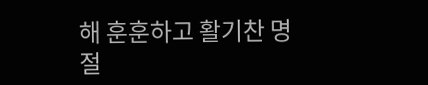해 훈훈하고 활기찬 명절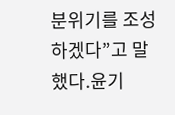분위기를 조성하겠다”고 말했다.윤기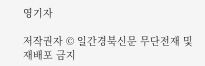영기자

저작권자 © 일간경북신문 무단전재 및 재배포 금지